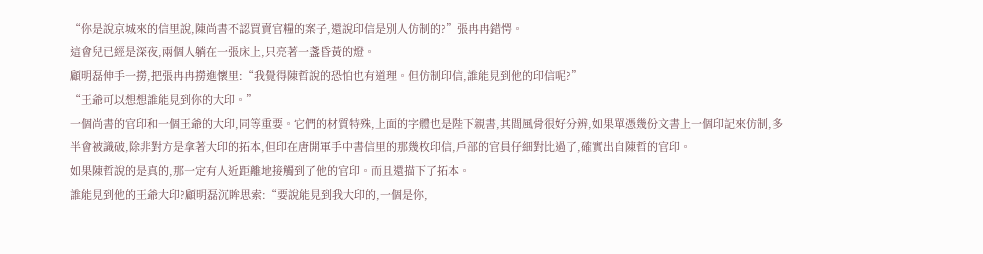“你是說京城來的信里說,陳尚書不認買賣官糧的案子,還說印信是別人仿制的?”張冉冉錯愕。
這會兒已經是深夜,兩個人躺在一張床上,只亮著一盞昏黃的燈。
顧明磊伸手一撈,把張冉冉撈進懷里:“我覺得陳哲說的恐怕也有道理。但仿制印信,誰能見到他的印信呢?”
“王爺可以想想誰能見到你的大印。”
一個尚書的官印和一個王爺的大印,同等重要。它們的材質特殊,上面的字體也是陛下親書,其間風骨很好分辨,如果單憑幾份文書上一個印記來仿制,多半會被識破,除非對方是拿著大印的拓本,但印在唐開軍手中書信里的那幾枚印信,戶部的官員仔細對比過了,確實出自陳哲的官印。
如果陳哲說的是真的,那一定有人近距離地接觸到了他的官印。而且還描下了拓本。
誰能見到他的王爺大印?顧明磊沉眸思索:“要說能見到我大印的,一個是你,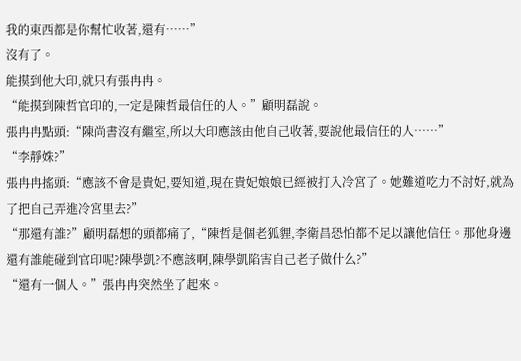我的東西都是你幫忙收著,還有……”
沒有了。
能摸到他大印,就只有張冉冉。
“能摸到陳哲官印的,一定是陳哲最信任的人。”顧明磊說。
張冉冉點頭:“陳尚書沒有繼室,所以大印應該由他自己收著,要說他最信任的人……”
“李靜姝?”
張冉冉搖頭:“應該不會是貴妃,要知道,現在貴妃娘娘已經被打入冷宮了。她難道吃力不討好,就為了把自己弄進冷宮里去?”
“那還有誰?”顧明磊想的頭都痛了,“陳哲是個老狐貍,李衛昌恐怕都不足以讓他信任。那他身邊還有誰能碰到官印呢?陳學凱?不應該啊,陳學凱陷害自己老子做什么?”
“還有一個人。”張冉冉突然坐了起來。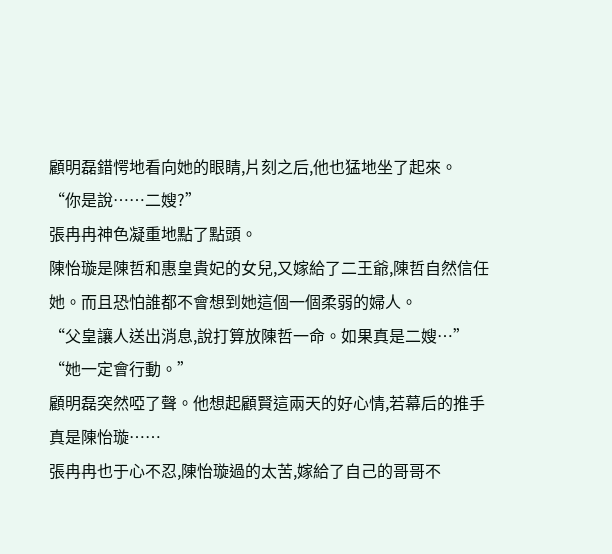顧明磊錯愕地看向她的眼睛,片刻之后,他也猛地坐了起來。
“你是說……二嫂?”
張冉冉神色凝重地點了點頭。
陳怡璇是陳哲和惠皇貴妃的女兒,又嫁給了二王爺,陳哲自然信任她。而且恐怕誰都不會想到她這個一個柔弱的婦人。
“父皇讓人送出消息,說打算放陳哲一命。如果真是二嫂…”
“她一定會行動。”
顧明磊突然啞了聲。他想起顧賢這兩天的好心情,若幕后的推手真是陳怡璇……
張冉冉也于心不忍,陳怡璇過的太苦,嫁給了自己的哥哥不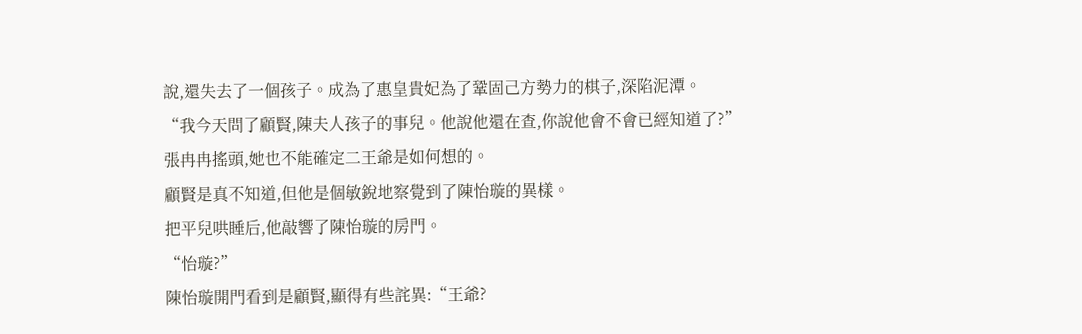說,還失去了一個孩子。成為了惠皇貴妃為了鞏固己方勢力的棋子,深陷泥潭。
“我今天問了顧賢,陳夫人孩子的事兒。他說他還在查,你說他會不會已經知道了?”
張冉冉搖頭,她也不能確定二王爺是如何想的。
顧賢是真不知道,但他是個敏銳地察覺到了陳怡璇的異樣。
把平兒哄睡后,他敲響了陳怡璇的房門。
“怡璇?”
陳怡璇開門看到是顧賢,顯得有些詫異:“王爺?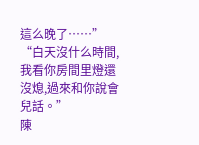這么晚了……”
“白天沒什么時間,我看你房間里燈還沒熄,過來和你說會兒話。”
陳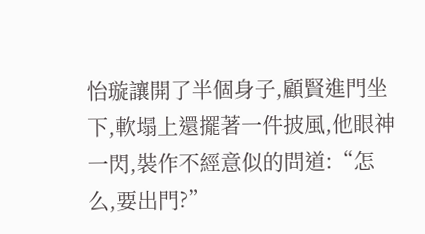怡璇讓開了半個身子,顧賢進門坐下,軟塌上還擺著一件披風,他眼神一閃,裝作不經意似的問道:“怎么,要出門?”